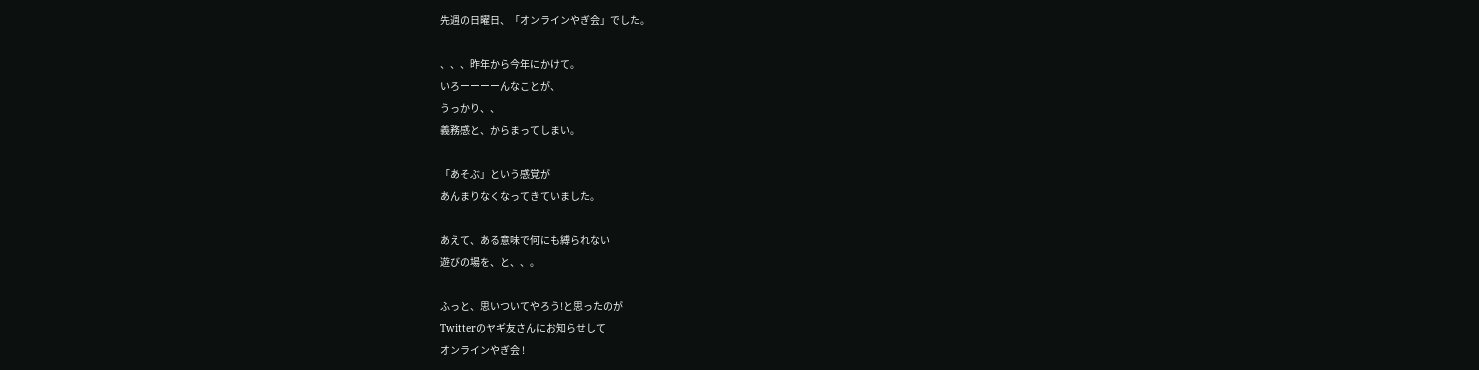先週の日曜日、「オンラインやぎ会」でした。

、、、昨年から今年にかけて。
いろーーーーんなことが、
うっかり、、
義務感と、からまってしまい。

「あそぶ」という感覚が
あんまりなくなってきていました。

あえて、ある意味で何にも縛られない
遊びの場を、と、、。

ふっと、思いついてやろう!と思ったのが
Twitterのヤギ友さんにお知らせして
オンラインやぎ会 !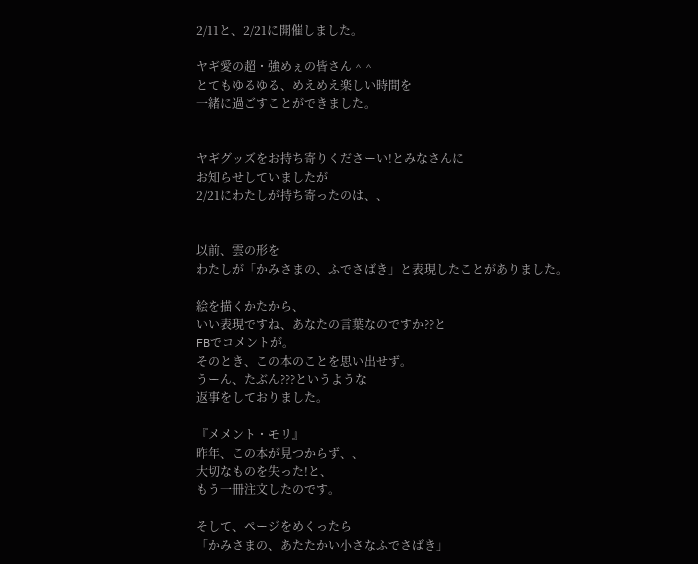2/11と、2/21に開催しました。

ヤギ愛の超・強めぇの皆さん ^ ^
とてもゆるゆる、めえめえ楽しい時間を
一緒に過ごすことができました。


ヤギグッズをお持ち寄りくださーい!とみなさんに
お知らせしていましたが
2/21にわたしが持ち寄ったのは、、


以前、雲の形を
わたしが「かみさまの、ふでさばき」と表現したことがありました。

絵を描くかたから、
いい表現ですね、あなたの言葉なのですか??と
FBでコメントが。
そのとき、この本のことを思い出せず。
うーん、たぶん???というような
返事をしておりました。

『メメント・モリ』
昨年、この本が見つからず、、
大切なものを失った!と、
もう一冊注文したのです。

そして、ページをめくったら
「かみさまの、あたたかい小さなふでさばき」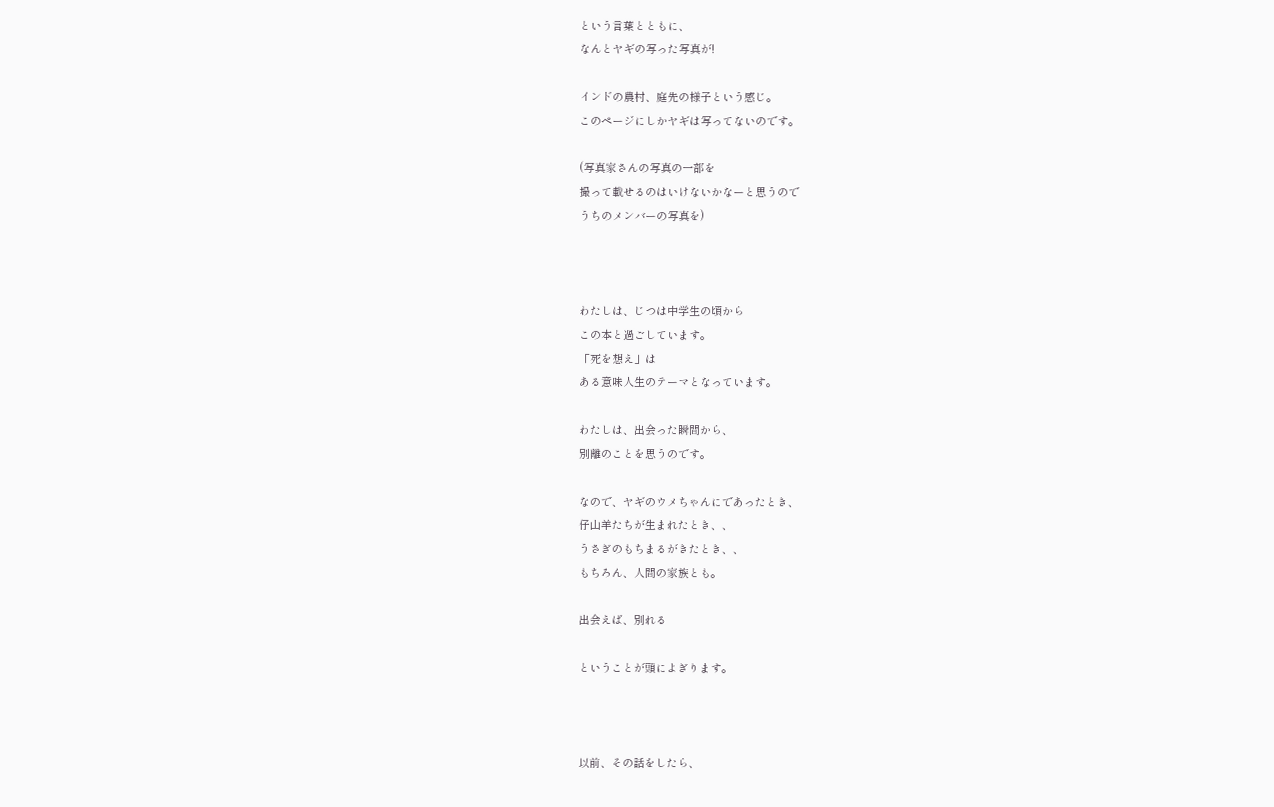という言葉とともに、
なんとヤギの写った写真が!

インドの農村、庭先の様子という感じ。
このページにしかヤギは写ってないのです。

(写真家さんの写真の一部を
撮って載せるのはいけないかなーと思うので
うちのメンバーの写真を)



わたしは、じつは中学生の頃から
この本と過ごしています。
「死を想え」は
ある意味人生のテーマとなっています。

わたしは、出会った瞬間から、
別離のことを思うのです。

なので、ヤギのウメちゃんにであったとき、
仔山羊たちが生まれたとき、、
うさぎのもちまるがきたとき、、
もちろん、人間の家族とも。

出会えば、別れる

ということが頭によぎります。



以前、その話をしたら、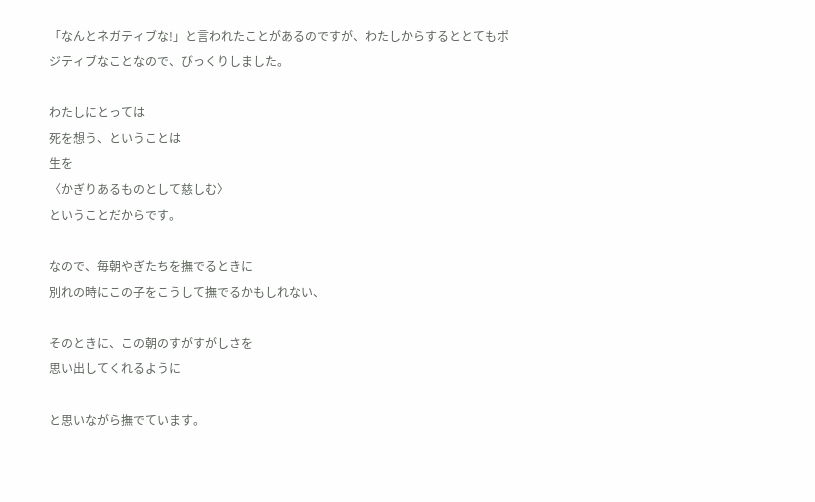「なんとネガティブな!」と言われたことがあるのですが、わたしからするととてもポジティブなことなので、びっくりしました。

わたしにとっては
死を想う、ということは
生を
〈かぎりあるものとして慈しむ〉
ということだからです。

なので、毎朝やぎたちを撫でるときに
別れの時にこの子をこうして撫でるかもしれない、

そのときに、この朝のすがすがしさを
思い出してくれるように

と思いながら撫でています。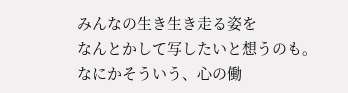みんなの生き生き走る姿を
なんとかして写したいと想うのも。
なにかそういう、心の働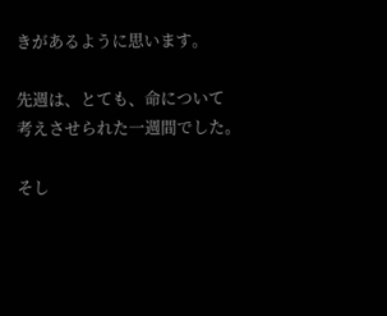きがあるように思います。

先週は、とても、命について
考えさせられた一週間でした。

そし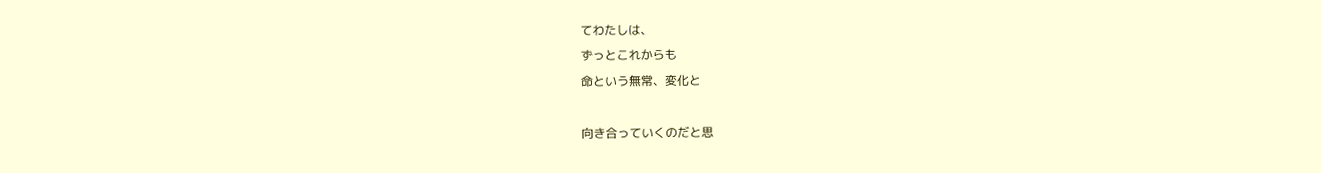てわたしは、
ずっとこれからも
命という無常、変化と

向き合っていくのだと思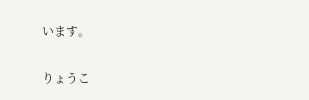います。

りょうこ